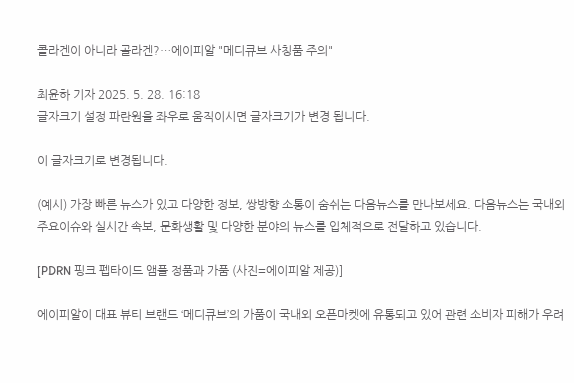콜라겐이 아니라 골라겐?…에이피알 "메디큐브 사칭품 주의"

최윤하 기자 2025. 5. 28. 16:18
글자크기 설정 파란원을 좌우로 움직이시면 글자크기가 변경 됩니다.

이 글자크기로 변경됩니다.

(예시) 가장 빠른 뉴스가 있고 다양한 정보, 쌍방향 소통이 숨쉬는 다음뉴스를 만나보세요. 다음뉴스는 국내외 주요이슈와 실시간 속보, 문화생활 및 다양한 분야의 뉴스를 입체적으로 전달하고 있습니다.

[PDRN 핑크 펩타이드 앰플 정품과 가품 (사진=에이피알 제공)]

에이피알이 대표 뷰티 브랜드 ‘메디큐브’의 가품이 국내외 오픈마켓에 유통되고 있어 관련 소비자 피해가 우려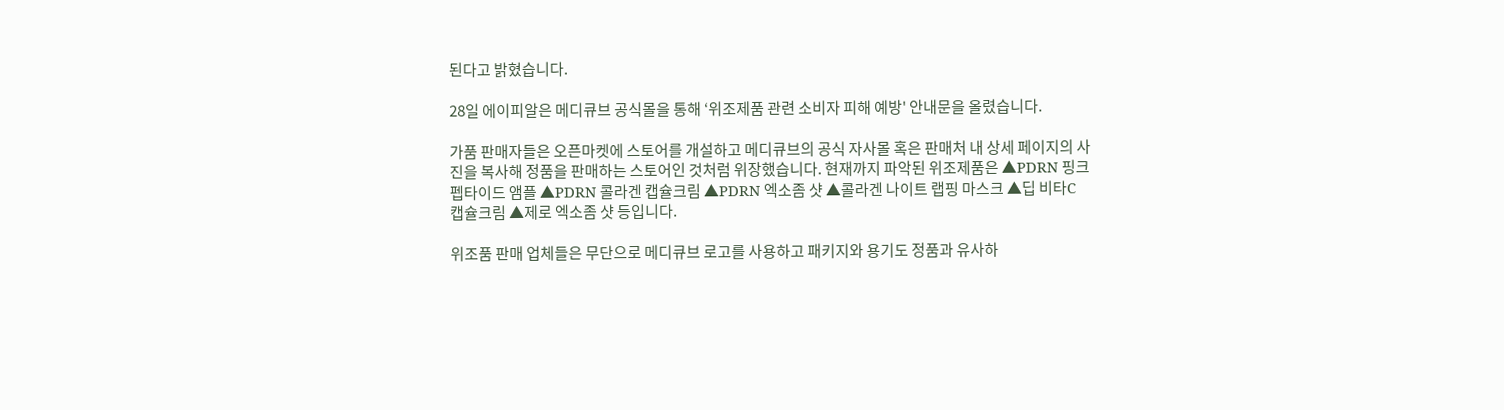된다고 밝혔습니다.

28일 에이피알은 메디큐브 공식몰을 통해 ‘위조제품 관련 소비자 피해 예방' 안내문을 올렸습니다.

가품 판매자들은 오픈마켓에 스토어를 개설하고 메디큐브의 공식 자사몰 혹은 판매처 내 상세 페이지의 사진을 복사해 정품을 판매하는 스토어인 것처럼 위장했습니다. 현재까지 파악된 위조제품은 ▲PDRN 핑크 펩타이드 앰플 ▲PDRN 콜라겐 캡슐크림 ▲PDRN 엑소좀 샷 ▲콜라겐 나이트 랩핑 마스크 ▲딥 비타C 캡슐크림 ▲제로 엑소좀 샷 등입니다.

위조품 판매 업체들은 무단으로 메디큐브 로고를 사용하고 패키지와 용기도 정품과 유사하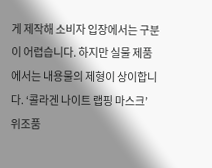게 제작해 소비자 입장에서는 구분이 어렵습니다. 하지만 실물 제품에서는 내용물의 제형이 상이합니다. ‘콜라겐 나이트 랩핑 마스크’ 위조품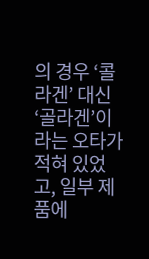의 경우 ‘콜라겐’ 대신 ‘골라겐’이라는 오타가 적혀 있었고, 일부 제품에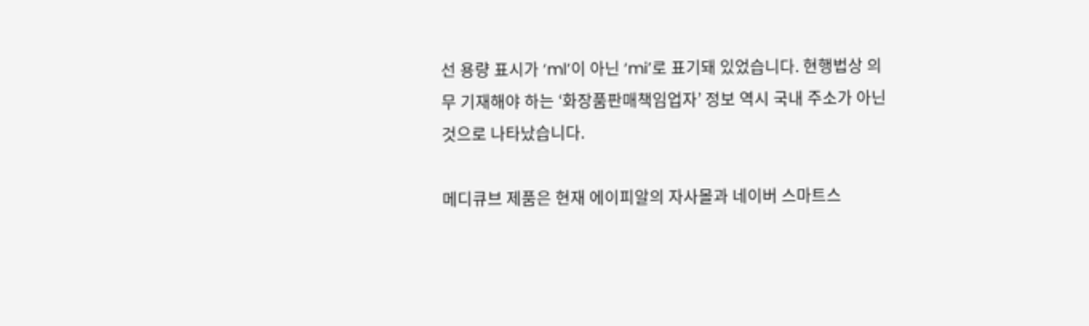선 용량 표시가 ‘ml’이 아닌 ‘mi’로 표기돼 있었습니다. 현행법상 의무 기재해야 하는 ‘화장품판매책임업자’ 정보 역시 국내 주소가 아닌 것으로 나타났습니다.

메디큐브 제품은 현재 에이피알의 자사몰과 네이버 스마트스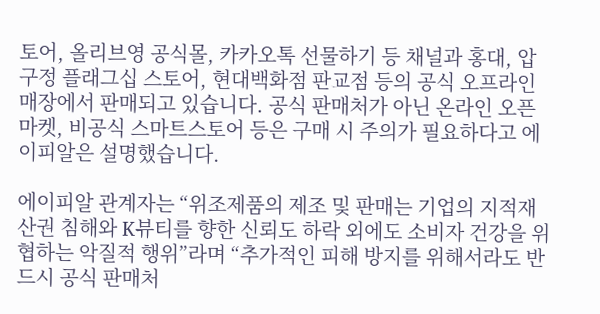토어, 올리브영 공식몰, 카카오톡 선물하기 등 채널과 홍대, 압구정 플래그십 스토어, 현대백화점 판교점 등의 공식 오프라인 매장에서 판매되고 있습니다. 공식 판매처가 아닌 온라인 오픈마켓, 비공식 스마트스토어 등은 구매 시 주의가 필요하다고 에이피알은 설명했습니다.

에이피알 관계자는 “위조제품의 제조 및 판매는 기업의 지적재산권 침해와 K뷰티를 향한 신뢰도 하락 외에도 소비자 건강을 위협하는 악질적 행위”라며 “추가적인 피해 방지를 위해서라도 반드시 공식 판매처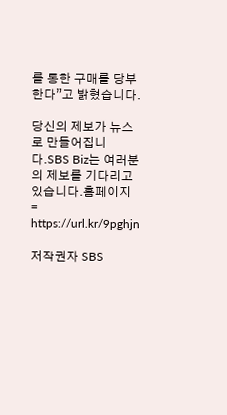를 통한 구매를 당부한다”고 밝혔습니다.

당신의 제보가 뉴스로 만들어집니다.SBS Biz는 여러분의 제보를 기다리고 있습니다.홈페이지 = https://url.kr/9pghjn

저작권자 SBS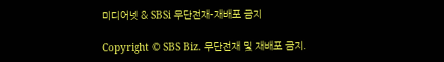미디어넷 & SBSi 무단전재-재배포 금지

Copyright © SBS Biz. 무단전재 및 재배포 금지.